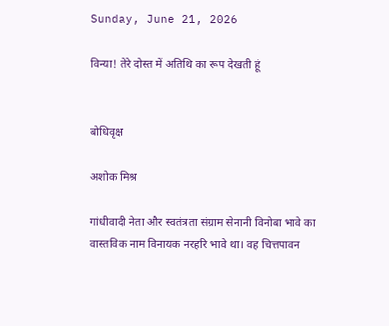Sunday, June 21, 2026

विन्या! तेरे दोस्त में अतिथि का रूप देखती हूं


बोधिवृक्ष

अशोक मिश्र

गांधीवादी नेता और स्वतंत्रता संग्राम सेनानी विनोबा भावे का वास्तविक नाम विनायक नरहरि भावे था। वह चित्तपावन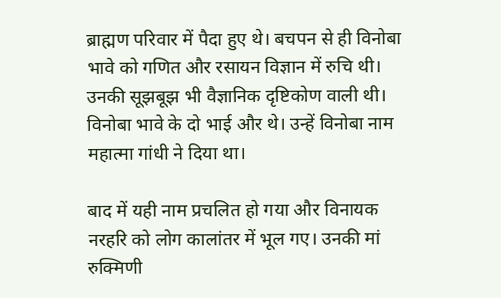ब्राह्मण परिवार में पैदा हुए थे। बचपन से ही विनोबा भावे को गणित और रसायन विज्ञान में रुचि थी। उनकी सूझबूझ भी वैज्ञानिक दृष्टिकोण वाली थी। विनोबा भावे के दो भाई और थे। उन्हें विनोबा नाम महात्मा गांधी ने दिया था।

बाद में यही नाम प्रचलित हो गया और विनायक नरहरि को लोग कालांतर में भूल गए। उनकी मां रुक्मिणी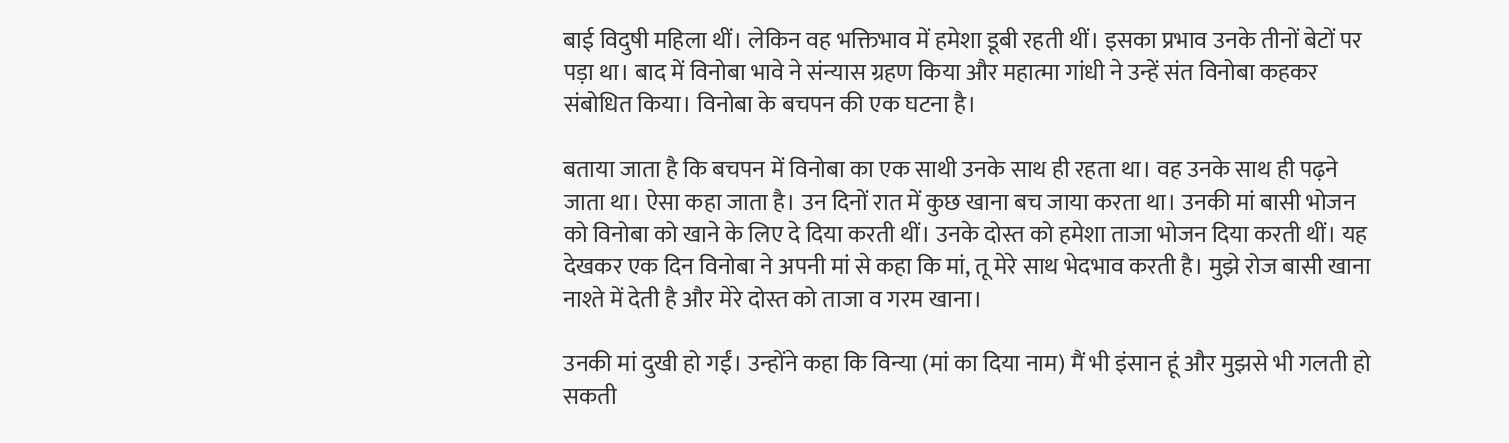बाई विदुषी महिला थीं। लेकिन वह भक्तिभाव में हमेशा डूबी रहती थीं। इसका प्रभाव उनके तीनों बेटों पर पड़ा था। बाद में विनोबा भावे ने संन्यास ग्रहण किया और महात्मा गांधी ने उन्हें संत विनोबा कहकर संबोधित किया। विनोबा के बचपन की एक घटना है।

बताया जाता है कि बचपन में विनोबा का एक साथी उनके साथ ही रहता था। वह उनके साथ ही पढ़ने जाता था। ऐसा कहा जाता है। उन दिनों रात में कुछ खाना बच जाया करता था। उनकी मां बासी भोजन को विनोबा को खाने के लिए दे दिया करती थीं। उनके दोस्त को हमेशा ताजा भोजन दिया करती थीं। यह देखकर एक दिन विनोबा ने अपनी मां से कहा कि मां, तू मेरे साथ भेदभाव करती है। मुझे रोज बासी खाना नाश्ते में देती है और मेरे दोस्त को ताजा व गरम खाना।

उनकी मां दुखी हो गईं। उन्होंने कहा कि विन्या (मां का दिया नाम) मैं भी इंसान हूं और मुझसे भी गलती हो सकती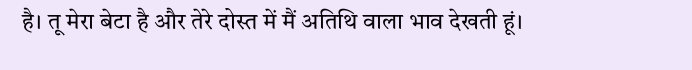है। तू मेरा बेटा है और तेरे दोस्त में मैं अतिथि वाला भाव देखती हूं।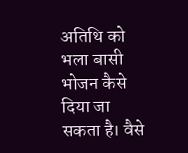अतिथि को भला बासी भोजन कैसे दिया जा सकता है। वैसे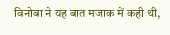विनोबा ने यह बात मजाक में कही थी,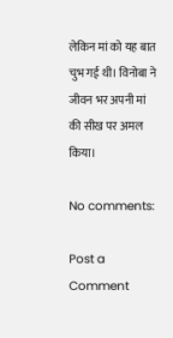लेकिन मां को यह बात चुभ गई थी। विनोबा ने जीवन भर अपनी मां की सीख पर अमल किया।

No comments:

Post a Comment